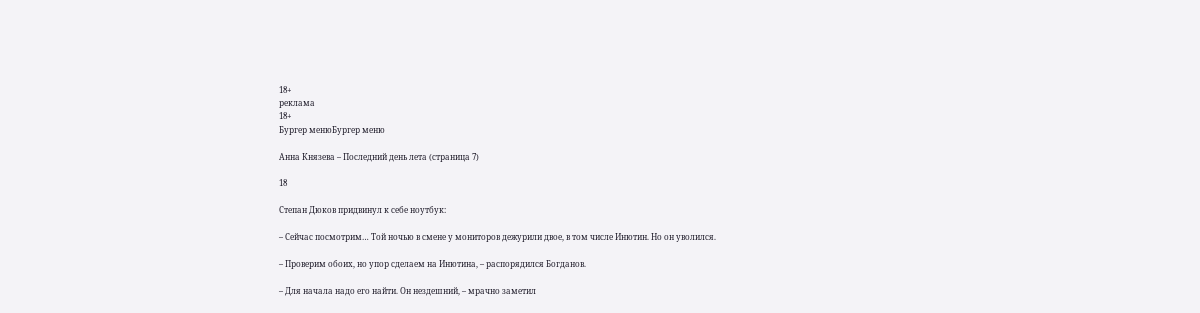18+
реклама
18+
Бургер менюБургер меню

Анна Князева – Последний день лета (страница 7)

18

Степан Дюков придвинул к себе ноутбук:

– Сейчас посмотрим… Той ночью в смене у мониторов дежурили двое, в том числе Инютин. Но он уволился.

– Проверим обоих, но упор сделаем на Инютина, – распорядился Богданов.

– Для начала надо его найти. Он нездешний, – мрачно заметил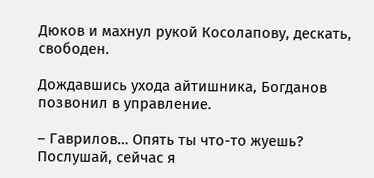Дюков и махнул рукой Косолапову, дескать, свободен.

Дождавшись ухода айтишника, Богданов позвонил в управление.

– Гаврилов… Опять ты что-то жуешь? Послушай, сейчас я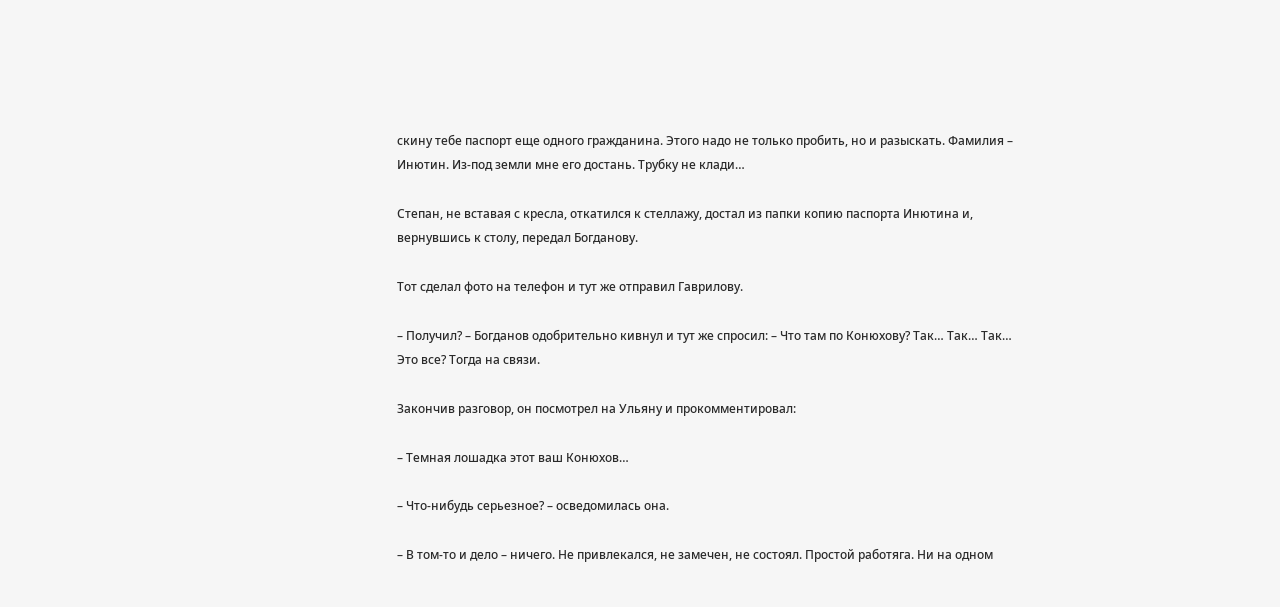скину тебе паспорт еще одного гражданина. Этого надо не только пробить, но и разыскать. Фамилия – Инютин. Из-под земли мне его достань. Трубку не клади…

Степан, не вставая с кресла, откатился к стеллажу, достал из папки копию паспорта Инютина и, вернувшись к столу, передал Богданову.

Тот сделал фото на телефон и тут же отправил Гаврилову.

– Получил? – Богданов одобрительно кивнул и тут же спросил: – Что там по Конюхову? Так… Так… Так… Это все? Тогда на связи.

Закончив разговор, он посмотрел на Ульяну и прокомментировал:

– Темная лошадка этот ваш Конюхов…

– Что-нибудь серьезное? – осведомилась она.

– В том-то и дело – ничего. Не привлекался, не замечен, не состоял. Простой работяга. Ни на одном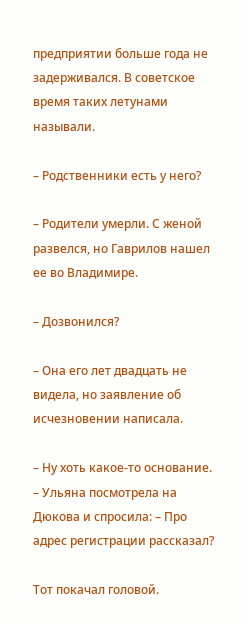предприятии больше года не задерживался. В советское время таких летунами называли.

– Родственники есть у него?

– Родители умерли. С женой развелся, но Гаврилов нашел ее во Владимире.

– Дозвонился?

– Она его лет двадцать не видела, но заявление об исчезновении написала.

– Ну хоть какое-то основание. – Ульяна посмотрела на Дюкова и спросила: – Про адрес регистрации рассказал?

Тот покачал головой.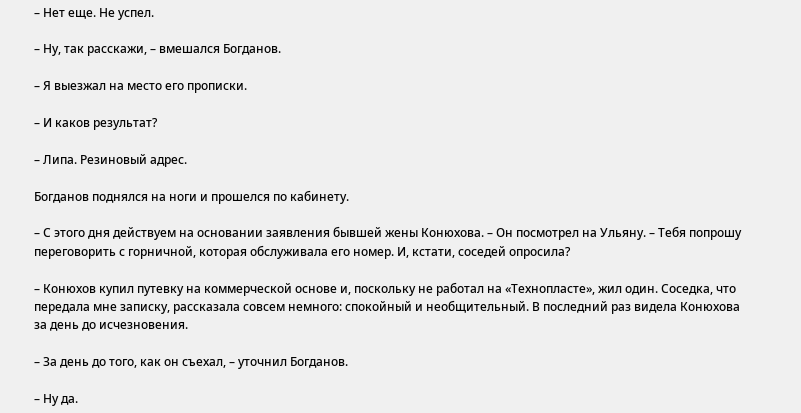– Нет еще. Не успел.

– Ну, так расскажи, – вмешался Богданов.

– Я выезжал на место его прописки.

– И каков результат?

– Липа. Резиновый адрес.

Богданов поднялся на ноги и прошелся по кабинету.

– С этого дня действуем на основании заявления бывшей жены Конюхова. – Он посмотрел на Ульяну. – Тебя попрошу переговорить с горничной, которая обслуживала его номер. И, кстати, соседей опросила?

– Конюхов купил путевку на коммерческой основе и, поскольку не работал на «Технопласте», жил один. Соседка, что передала мне записку, рассказала совсем немного: спокойный и необщительный. В последний раз видела Конюхова за день до исчезновения.

– За день до того, как он съехал, – уточнил Богданов.

– Ну да.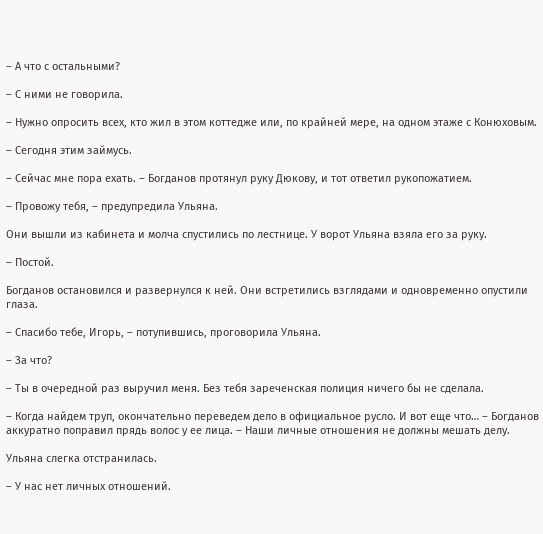– А что с остальными?

– С ними не говорила.

– Нужно опросить всех, кто жил в этом коттедже или, по крайней мере, на одном этаже с Конюховым.

– Сегодня этим займусь.

– Сейчас мне пора ехать. – Богданов протянул руку Дюкову, и тот ответил рукопожатием.

– Провожу тебя, – предупредила Ульяна.

Они вышли из кабинета и молча спустились по лестнице. У ворот Ульяна взяла его за руку.

– Постой.

Богданов остановился и развернулся к ней. Они встретились взглядами и одновременно опустили глаза.

– Спасибо тебе, Игорь, – потупившись, проговорила Ульяна.

– За что?

– Ты в очередной раз выручил меня. Без тебя зареченская полиция ничего бы не сделала.

– Когда найдем труп, окончательно переведем дело в официальное русло. И вот еще что… – Богданов аккуратно поправил прядь волос у ее лица. – Наши личные отношения не должны мешать делу.

Ульяна слегка отстранилась.

– У нас нет личных отношений.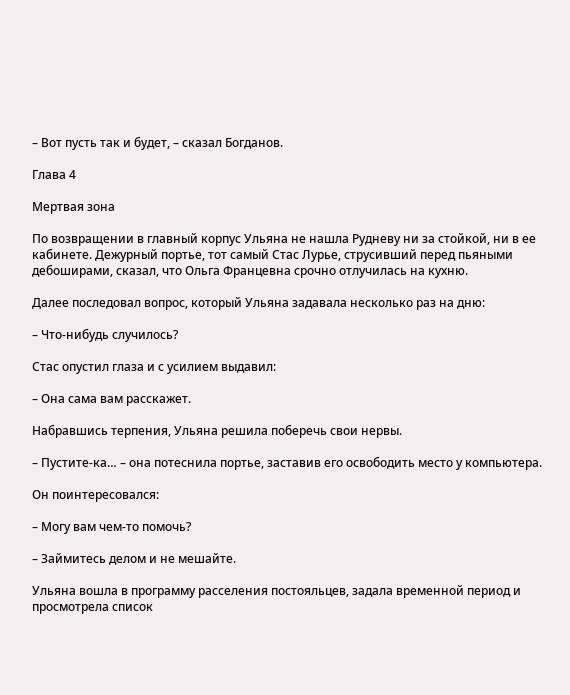– Вот пусть так и будет, – сказал Богданов.

Глава 4

Мертвая зона

По возвращении в главный корпус Ульяна не нашла Рудневу ни за стойкой, ни в ее кабинете. Дежурный портье, тот самый Стас Лурье, струсивший перед пьяными дебоширами, сказал, что Ольга Францевна срочно отлучилась на кухню.

Далее последовал вопрос, который Ульяна задавала несколько раз на дню:

– Что-нибудь случилось?

Стас опустил глаза и с усилием выдавил:

– Она сама вам расскажет.

Набравшись терпения, Ульяна решила поберечь свои нервы.

– Пустите-ка… – она потеснила портье, заставив его освободить место у компьютера.

Он поинтересовался:

– Могу вам чем-то помочь?

– Займитесь делом и не мешайте.

Ульяна вошла в программу расселения постояльцев, задала временной период и просмотрела список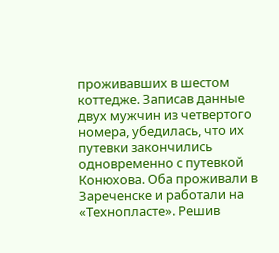проживавших в шестом коттедже. Записав данные двух мужчин из четвертого номера, убедилась, что их путевки закончились одновременно с путевкой Конюхова. Оба проживали в Зареченске и работали на «Технопласте». Решив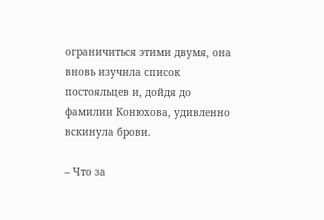ограничиться этими двумя, она вновь изучила список постояльцев и, дойдя до фамилии Конюхова, удивленно вскинула брови.

– Что за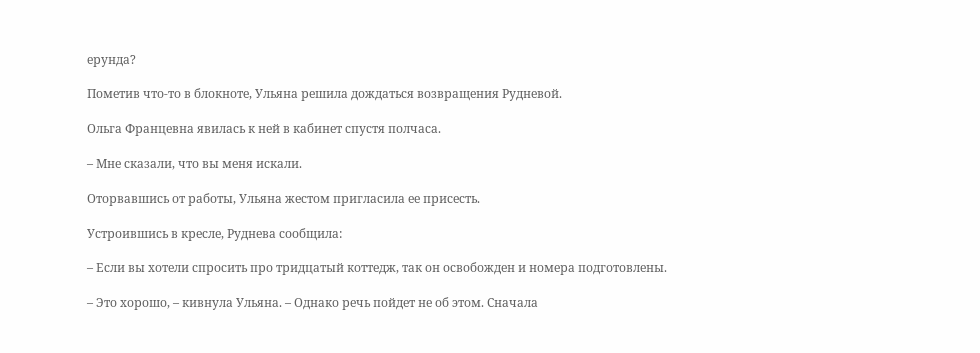ерунда?

Пометив что-то в блокноте, Ульяна решила дождаться возвращения Рудневой.

Ольга Францевна явилась к ней в кабинет спустя полчаса.

– Мне сказали, что вы меня искали.

Оторвавшись от работы, Ульяна жестом пригласила ее присесть.

Устроившись в кресле, Руднева сообщила:

– Если вы хотели спросить про тридцатый коттедж, так он освобожден и номера подготовлены.

– Это хорошо, – кивнула Ульяна. – Однако речь пойдет не об этом. Сначала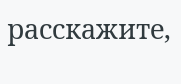расскажите,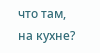что там, на кухне?